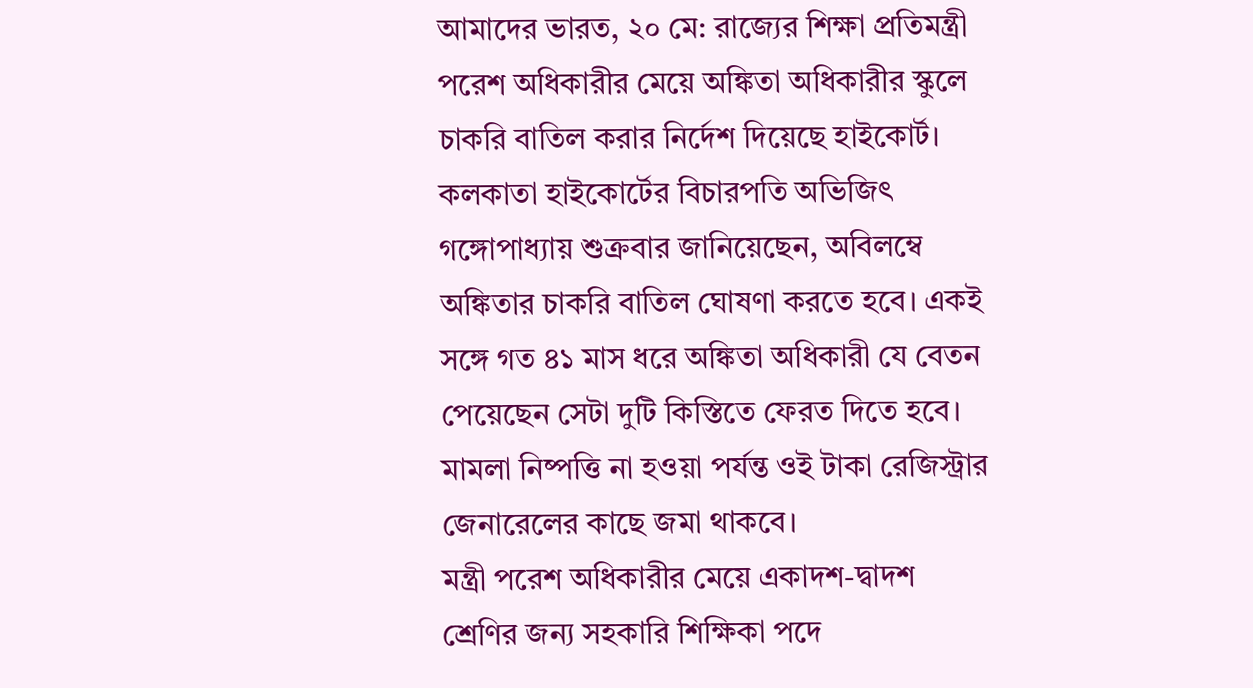আমাদের ভারত, ২০ মে: রাজ্যের শিক্ষা প্রতিমন্ত্রী পরেশ অধিকারীর মেয়ে অঙ্কিতা অধিকারীর স্কুলে চাকরি বাতিল করার নির্দেশ দিয়েছে হাইকোর্ট। কলকাতা হাইকোর্টের বিচারপতি অভিজিৎ গঙ্গোপাধ্যায় শুক্রবার জানিয়েছেন, অবিলম্বে অঙ্কিতার চাকরি বাতিল ঘোষণা করতে হবে। একই সঙ্গে গত ৪১ মাস ধরে অঙ্কিতা অধিকারী যে বেতন পেয়েছেন সেটা দুটি কিস্তিতে ফেরত দিতে হবে। মামলা নিষ্পত্তি না হওয়া পর্যন্ত ওই টাকা রেজিস্ট্রার জেনারেলের কাছে জমা থাকবে।
মন্ত্রী পরেশ অধিকারীর মেয়ে একাদশ-দ্বাদশ শ্রেণির জন্য সহকারি শিক্ষিকা পদে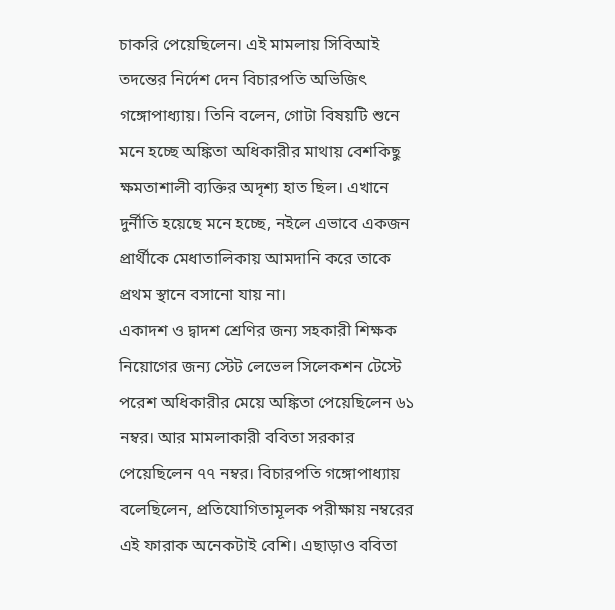চাকরি পেয়েছিলেন। এই মামলায় সিবিআই তদন্তের নির্দেশ দেন বিচারপতি অভিজিৎ গঙ্গোপাধ্যায়। তিনি বলেন, গোটা বিষয়টি শুনে মনে হচ্ছে অঙ্কিতা অধিকারীর মাথায় বেশকিছু ক্ষমতাশালী ব্যক্তির অদৃশ্য হাত ছিল। এখানে দুর্নীতি হয়েছে মনে হচ্ছে, নইলে এভাবে একজন প্রার্থীকে মেধাতালিকায় আমদানি করে তাকে প্রথম স্থানে বসানো যায় না।
একাদশ ও দ্বাদশ শ্রেণির জন্য সহকারী শিক্ষক নিয়োগের জন্য স্টেট লেভেল সিলেকশন টেস্টে পরেশ অধিকারীর মেয়ে অঙ্কিতা পেয়েছিলেন ৬১ নম্বর। আর মামলাকারী ববিতা সরকার পেয়েছিলেন ৭৭ নম্বর। বিচারপতি গঙ্গোপাধ্যায় বলেছিলেন, প্রতিযোগিতামূলক পরীক্ষায় নম্বরের এই ফারাক অনেকটাই বেশি। এছাড়াও ববিতা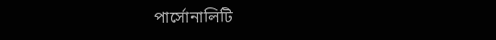পার্সোনালিটি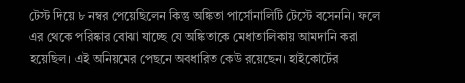টেস্ট দিয়ে ৮ নম্বর পেয়েছিলেন কিন্তু অঙ্কিতা পার্সোনালিটি টেস্টে বসেননি। ফলে এর থেকে পরিষ্কার বোঝা যাচ্ছে যে অঙ্কিতাকে মেধাতালিকায় আমদানি করা হয়েছিল। এই অনিয়মের পেছনে অবধারিত কেউ রয়েছেন। হাইকোর্টের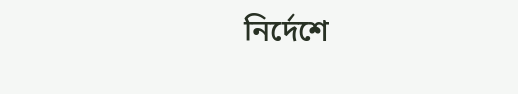নির্দেশে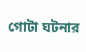গোটা ঘটনার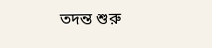তদন্ত শুরু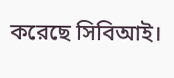করেছে সিবিআই।